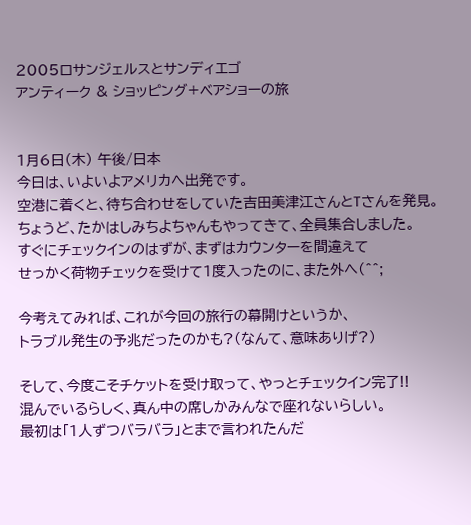2005ロサンジェルスとサンディエゴ
アンティーク & ショッピング+ベアショーの旅


1月6日(木) 午後/日本
今日は、いよいよアメリカへ出発です。
空港に着くと、待ち合わせをしていた吉田美津江さんとTさんを発見。
ちょうど、たかはしみちよちゃんもやってきて、全員集合しました。
すぐにチェックインのはずが、まずはカウンターを間違えて
せっかく荷物チェックを受けて1度入ったのに、また外へ(^^;

今考えてみれば、これが今回の旅行の幕開けというか、
トラブル発生の予兆だったのかも?(なんて、意味ありげ?)

そして、今度こそチケットを受け取って、やっとチェックイン完了!!
混んでいるらしく、真ん中の席しかみんなで座れないらしい。
最初は「1人ずつバラバラ」とまで言われたんだ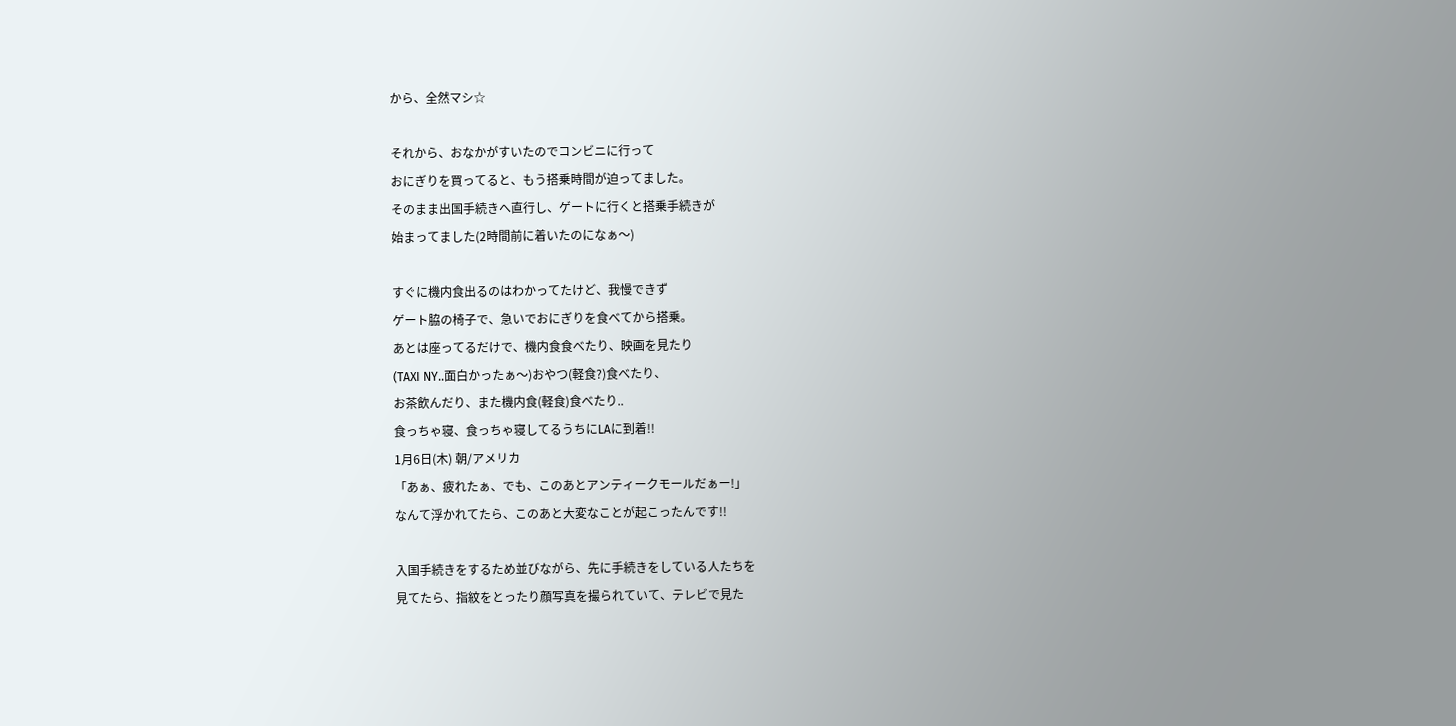から、全然マシ☆

それから、おなかがすいたのでコンビニに行って
おにぎりを買ってると、もう搭乗時間が迫ってました。
そのまま出国手続きへ直行し、ゲートに行くと搭乗手続きが
始まってました(2時間前に着いたのになぁ〜)

すぐに機内食出るのはわかってたけど、我慢できず
ゲート脇の椅子で、急いでおにぎりを食べてから搭乗。
あとは座ってるだけで、機内食食べたり、映画を見たり
(TAXI NY..面白かったぁ〜)おやつ(軽食?)食べたり、
お茶飲んだり、また機内食(軽食)食べたり..
食っちゃ寝、食っちゃ寝してるうちにLAに到着!!
1月6日(木) 朝/アメリカ
「あぁ、疲れたぁ、でも、このあとアンティークモールだぁー!」
なんて浮かれてたら、このあと大変なことが起こったんです!!

入国手続きをするため並びながら、先に手続きをしている人たちを
見てたら、指紋をとったり顔写真を撮られていて、テレビで見た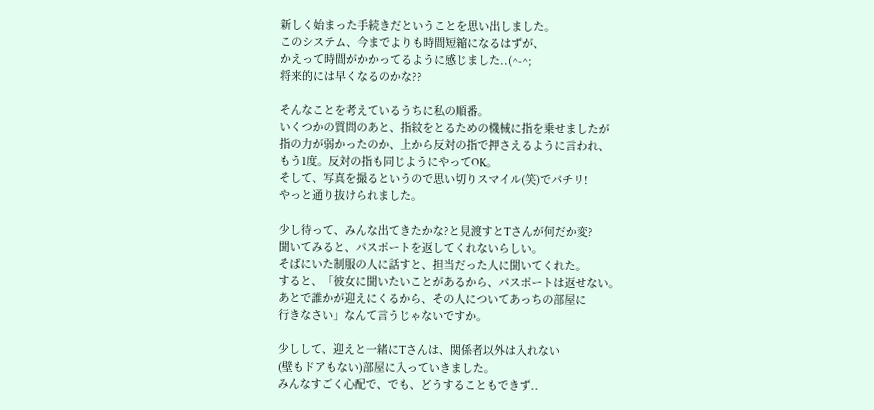新しく始まった手続きだということを思い出しました。
このシステム、今までよりも時間短縮になるはずが、
かえって時間がかかってるように感じました..(^-^;
将来的には早くなるのかな??

そんなことを考えているうちに私の順番。
いくつかの質問のあと、指紋をとるための機械に指を乗せましたが
指の力が弱かったのか、上から反対の指で押さえるように言われ、
もう1度。反対の指も同じようにやってOK。
そして、写真を撮るというので思い切りスマイル(笑)でパチリ!
やっと通り抜けられました。

少し待って、みんな出てきたかな?と見渡すとTさんが何だか変?
聞いてみると、パスポートを返してくれないらしい。
そばにいた制服の人に話すと、担当だった人に聞いてくれた。
すると、「彼女に聞いたいことがあるから、パスポートは返せない。
あとで誰かが迎えにくるから、その人についてあっちの部屋に
行きなさい」なんて言うじゃないですか。

少しして、迎えと一緒にTさんは、関係者以外は入れない
(壁もドアもない)部屋に入っていきました。
みんなすごく心配で、でも、どうすることもできず..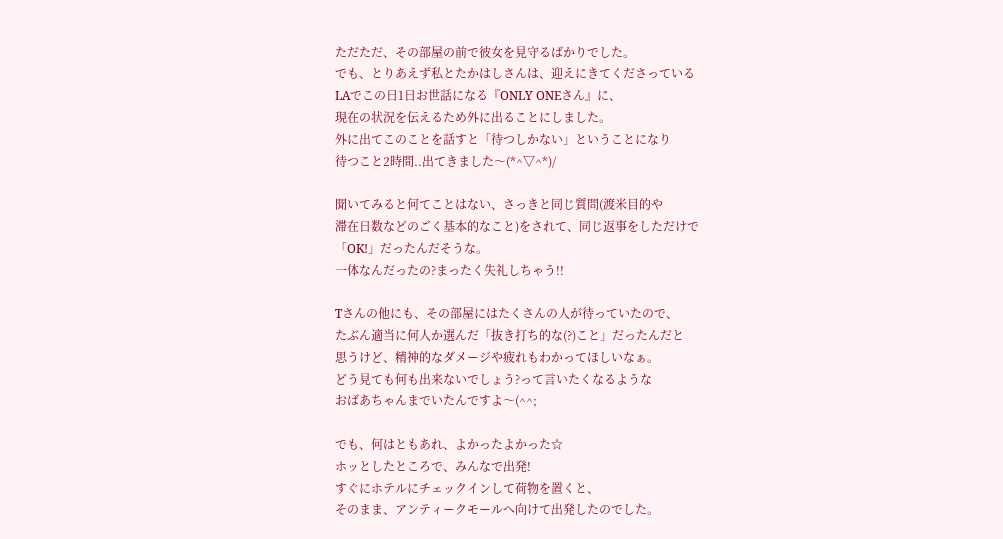ただただ、その部屋の前で彼女を見守るばかりでした。
でも、とりあえず私とたかはしさんは、迎えにきてくださっている
LAでこの日1日お世話になる『ONLY ONEさん』に、
現在の状況を伝えるため外に出ることにしました。
外に出てこのことを話すと「待つしかない」ということになり
待つこと2時間..出てきました〜(*^▽^*)/

聞いてみると何てことはない、さっきと同じ質問(渡米目的や
滞在日数などのごく基本的なこと)をされて、同じ返事をしただけで
「OK!」だったんだそうな。
一体なんだったの?まったく失礼しちゃう!!

Tさんの他にも、その部屋にはたくさんの人が待っていたので、
たぶん適当に何人か選んだ「抜き打ち的な(?)こと」だったんだと
思うけど、精神的なダメージや疲れもわかってほしいなぁ。
どう見ても何も出来ないでしょう?って言いたくなるような
おばあちゃんまでいたんですよ〜(^^;

でも、何はともあれ、よかったよかった☆
ホッとしたところで、みんなで出発!
すぐにホテルにチェックインして荷物を置くと、
そのまま、アンティークモールへ向けて出発したのでした。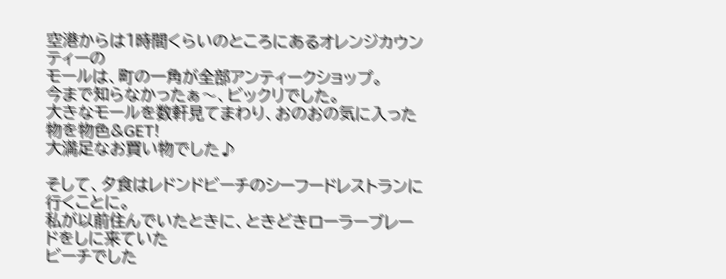空港からは1時間くらいのところにあるオレンジカウンティーの
モールは、町の一角が全部アンティークショップ。
今まで知らなかったぁ〜、ビックリでした。
大きなモールを数軒見てまわり、おのおの気に入った物を物色&GET!
大満足なお買い物でした♪

そして、夕食はレドンドビーチのシーフードレストランに行くことに。
私が以前住んでいたときに、ときどきローラーブレードをしに来ていた
ビーチでした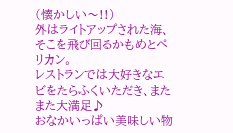(懐かしい〜!!)
外はライトアップされた海、そこを飛び回るかもめとペリカン。
レストランでは大好きなエビをたらふくいただき、またまた大満足♪
おなかいっぱい美味しい物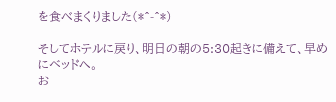を食べまくりました(*^-^*)

そしてホテルに戻り、明日の朝の5:30起きに備えて、早めにベッドへ。
お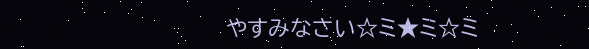やすみなさい☆ミ★ミ☆ミ